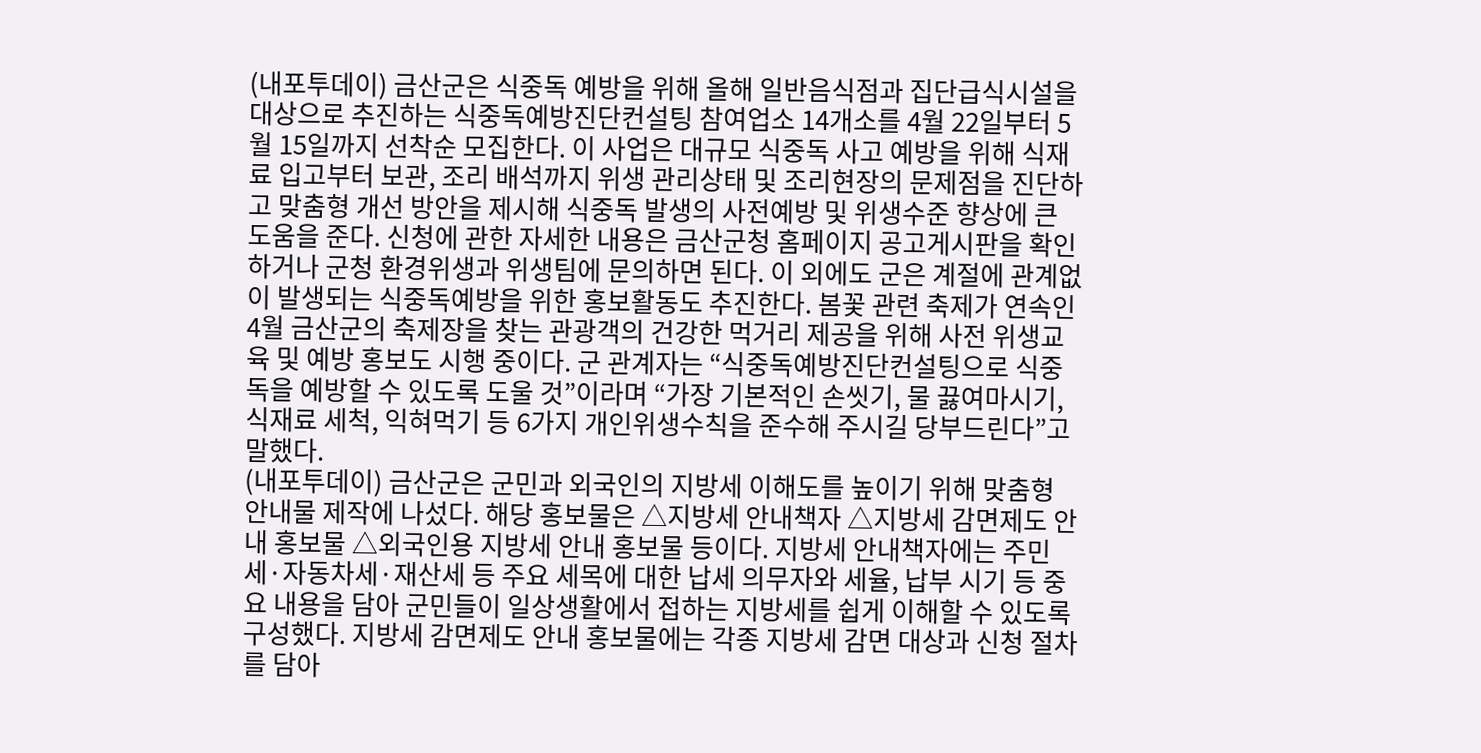(내포투데이) 금산군은 식중독 예방을 위해 올해 일반음식점과 집단급식시설을 대상으로 추진하는 식중독예방진단컨설팅 참여업소 14개소를 4월 22일부터 5월 15일까지 선착순 모집한다. 이 사업은 대규모 식중독 사고 예방을 위해 식재료 입고부터 보관, 조리 배석까지 위생 관리상태 및 조리현장의 문제점을 진단하고 맞춤형 개선 방안을 제시해 식중독 발생의 사전예방 및 위생수준 향상에 큰 도움을 준다. 신청에 관한 자세한 내용은 금산군청 홈페이지 공고게시판을 확인하거나 군청 환경위생과 위생팀에 문의하면 된다. 이 외에도 군은 계절에 관계없이 발생되는 식중독예방을 위한 홍보활동도 추진한다. 봄꽃 관련 축제가 연속인 4월 금산군의 축제장을 찾는 관광객의 건강한 먹거리 제공을 위해 사전 위생교육 및 예방 홍보도 시행 중이다. 군 관계자는 “식중독예방진단컨설팅으로 식중독을 예방할 수 있도록 도울 것”이라며 “가장 기본적인 손씻기, 물 끓여마시기, 식재료 세척, 익혀먹기 등 6가지 개인위생수칙을 준수해 주시길 당부드린다”고 말했다.
(내포투데이) 금산군은 군민과 외국인의 지방세 이해도를 높이기 위해 맞춤형 안내물 제작에 나섰다. 해당 홍보물은 △지방세 안내책자 △지방세 감면제도 안내 홍보물 △외국인용 지방세 안내 홍보물 등이다. 지방세 안내책자에는 주민세·자동차세·재산세 등 주요 세목에 대한 납세 의무자와 세율, 납부 시기 등 중요 내용을 담아 군민들이 일상생활에서 접하는 지방세를 쉽게 이해할 수 있도록 구성했다. 지방세 감면제도 안내 홍보물에는 각종 지방세 감면 대상과 신청 절차를 담아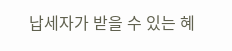납세자가 받을 수 있는 혜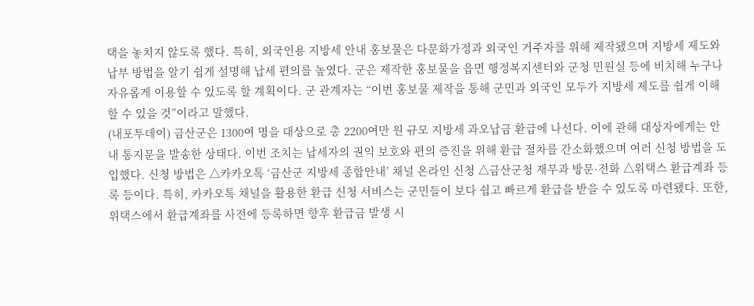택을 놓치지 않도록 했다. 특히, 외국인용 지방세 안내 홍보물은 다문화가정과 외국인 거주자를 위해 제작됐으며 지방세 제도와 납부 방법을 알기 쉽게 설명해 납세 편의를 높였다. 군은 제작한 홍보물을 읍면 행정복지센터와 군청 민원실 등에 비치해 누구나 자유롭게 이용할 수 있도록 할 계획이다. 군 관계자는 “이번 홍보물 제작을 통해 군민과 외국인 모두가 지방세 제도를 쉽게 이해할 수 있을 것”이라고 말했다.
(내포투데이) 금산군은 1300여 명을 대상으로 총 2200여만 원 규모 지방세 과오납금 환급에 나선다. 이에 관해 대상자에게는 안내 통지문을 발송한 상태다. 이번 조치는 납세자의 권익 보호와 편의 증진을 위해 환급 절차를 간소화했으며 여러 신청 방법을 도입했다. 신청 방법은 △카카오톡 ‘금산군 지방세 종합안내’ 채널 온라인 신청 △금산군청 재무과 방문·전화 △위택스 환급계좌 등록 등이다. 특히, 카카오톡 채널을 활용한 환급 신청 서비스는 군민들이 보다 쉽고 빠르게 환급을 받을 수 있도록 마련됐다. 또한, 위택스에서 환급계좌를 사전에 등록하면 향후 환급금 발생 시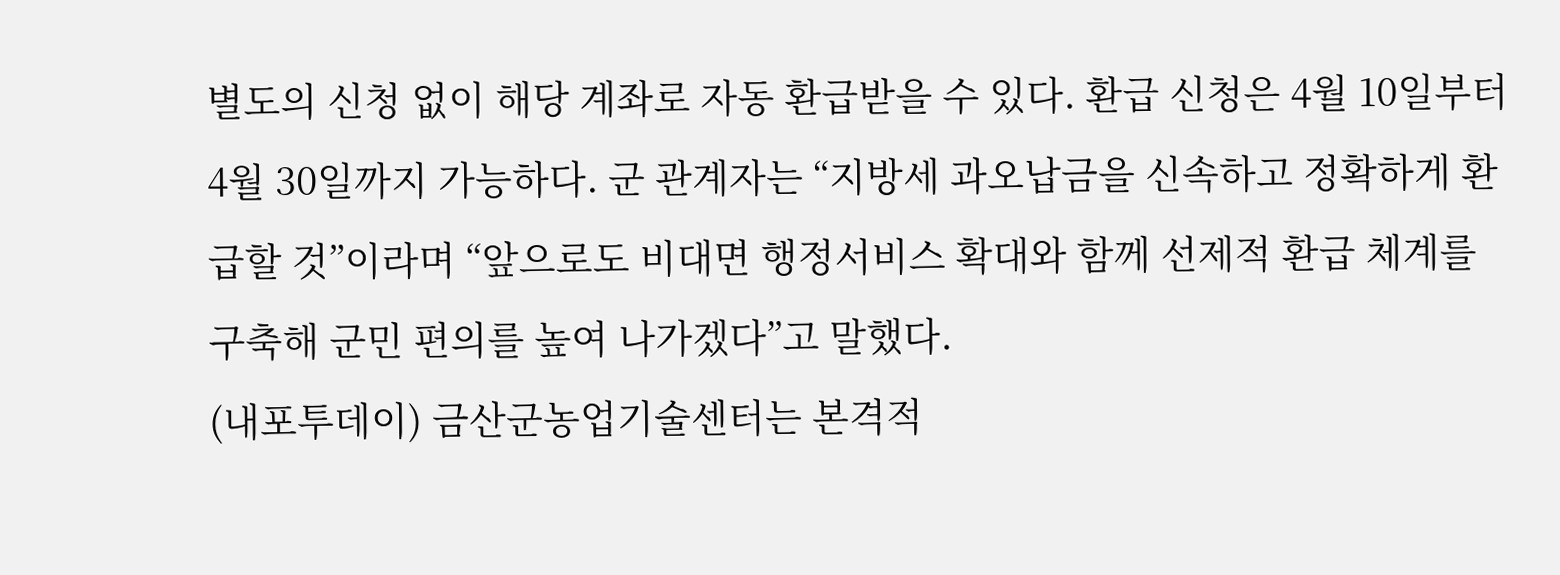별도의 신청 없이 해당 계좌로 자동 환급받을 수 있다. 환급 신청은 4월 10일부터 4월 30일까지 가능하다. 군 관계자는 “지방세 과오납금을 신속하고 정확하게 환급할 것”이라며 “앞으로도 비대면 행정서비스 확대와 함께 선제적 환급 체계를 구축해 군민 편의를 높여 나가겠다”고 말했다.
(내포투데이) 금산군농업기술센터는 본격적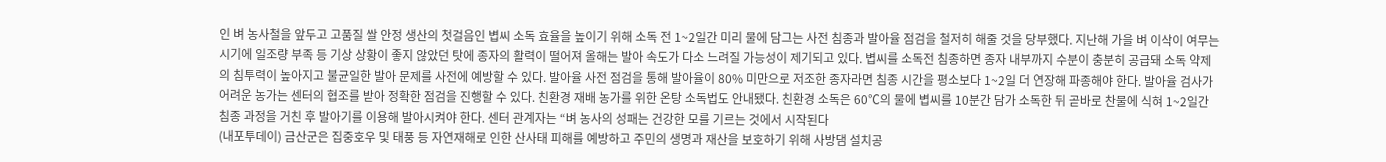인 벼 농사철을 앞두고 고품질 쌀 안정 생산의 첫걸음인 볍씨 소독 효율을 높이기 위해 소독 전 1~2일간 미리 물에 담그는 사전 침종과 발아율 점검을 철저히 해줄 것을 당부했다. 지난해 가을 벼 이삭이 여무는 시기에 일조량 부족 등 기상 상황이 좋지 않았던 탓에 종자의 활력이 떨어져 올해는 발아 속도가 다소 느려질 가능성이 제기되고 있다. 볍씨를 소독전 침종하면 종자 내부까지 수분이 충분히 공급돼 소독 약제의 침투력이 높아지고 불균일한 발아 문제를 사전에 예방할 수 있다. 발아율 사전 점검을 통해 발아율이 80% 미만으로 저조한 종자라면 침종 시간을 평소보다 1~2일 더 연장해 파종해야 한다. 발아율 검사가 어려운 농가는 센터의 협조를 받아 정확한 점검을 진행할 수 있다. 친환경 재배 농가를 위한 온탕 소독법도 안내됐다. 친환경 소독은 60℃의 물에 볍씨를 10분간 담가 소독한 뒤 곧바로 찬물에 식혀 1~2일간 침종 과정을 거친 후 발아기를 이용해 발아시켜야 한다. 센터 관계자는 “벼 농사의 성패는 건강한 모를 기르는 것에서 시작된다
(내포투데이) 금산군은 집중호우 및 태풍 등 자연재해로 인한 산사태 피해를 예방하고 주민의 생명과 재산을 보호하기 위해 사방댐 설치공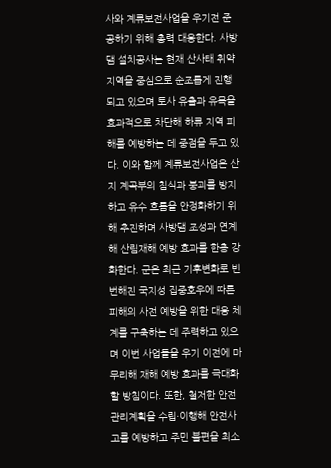사와 계류보전사업을 우기전 준공하기 위해 총력 대응한다. 사방댐 설치공사는 현재 산사태 취약지역을 중심으로 순조롭게 진행되고 있으며 토사 유출과 유목을 효과적으로 차단해 하류 지역 피해를 예방하는 데 중점을 두고 있다. 이와 함께 계류보전사업은 산지 계곡부의 침식과 붕괴를 방지하고 유수 흐름을 안정화하기 위해 추진하며 사방댐 조성과 연계해 산림재해 예방 효과를 한층 강화한다. 군은 최근 기후변화로 빈번해진 국지성 집중호우에 따른 피해의 사전 예방을 위한 대응 체계를 구축하는 데 주력하고 있으며 이번 사업들을 우기 이전에 마무리해 재해 예방 효과를 극대화할 방침이다. 또한, 철저한 안전관리계획을 수립·이행해 안전사고를 예방하고 주민 불편을 최소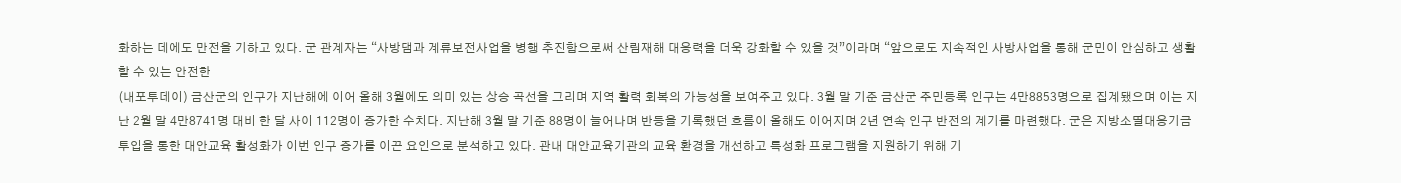화하는 데에도 만전을 기하고 있다. 군 관계자는 “사방댐과 계류보전사업을 병행 추진함으로써 산림재해 대응력을 더욱 강화할 수 있을 것”이라며 “앞으로도 지속적인 사방사업을 통해 군민이 안심하고 생활할 수 있는 안전한
(내포투데이) 금산군의 인구가 지난해에 이어 올해 3월에도 의미 있는 상승 곡선을 그리며 지역 활력 회복의 가능성을 보여주고 있다. 3월 말 기준 금산군 주민등록 인구는 4만8853명으로 집계됐으며 이는 지난 2월 말 4만8741명 대비 한 달 사이 112명이 증가한 수치다. 지난해 3월 말 기준 88명이 늘어나며 반등을 기록했던 흐름이 올해도 이어지며 2년 연속 인구 반전의 계기를 마련했다. 군은 지방소멸대응기금 투입을 통한 대안교육 활성화가 이번 인구 증가를 이끈 요인으로 분석하고 있다. 관내 대안교육기관의 교육 환경을 개선하고 특성화 프로그램을 지원하기 위해 기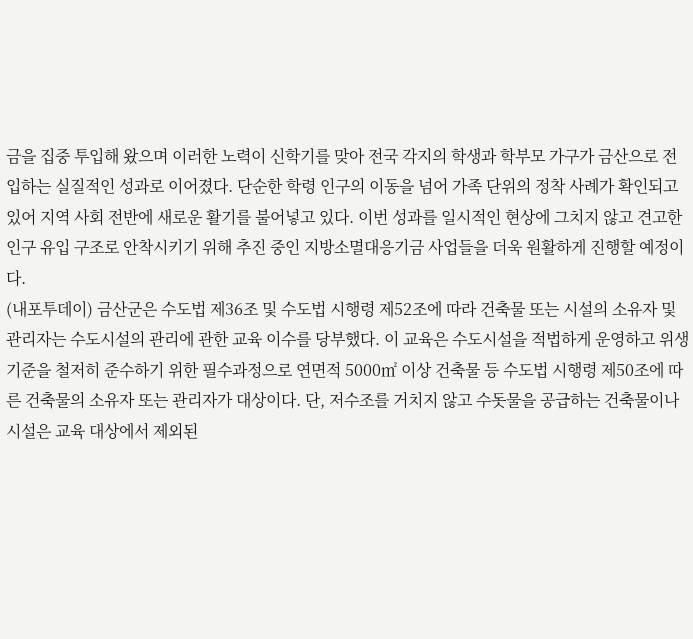금을 집중 투입해 왔으며 이러한 노력이 신학기를 맞아 전국 각지의 학생과 학부모 가구가 금산으로 전입하는 실질적인 성과로 이어졌다. 단순한 학령 인구의 이동을 넘어 가족 단위의 정착 사례가 확인되고 있어 지역 사회 전반에 새로운 활기를 불어넣고 있다. 이번 성과를 일시적인 현상에 그치지 않고 견고한 인구 유입 구조로 안착시키기 위해 추진 중인 지방소멸대응기금 사업들을 더욱 원활하게 진행할 예정이다.
(내포투데이) 금산군은 수도법 제36조 및 수도법 시행령 제52조에 따라 건축물 또는 시설의 소유자 및 관리자는 수도시설의 관리에 관한 교육 이수를 당부했다. 이 교육은 수도시설을 적법하게 운영하고 위생 기준을 철저히 준수하기 위한 필수과정으로 연면적 5000㎡ 이상 건축물 등 수도법 시행령 제50조에 따른 건축물의 소유자 또는 관리자가 대상이다. 단, 저수조를 거치지 않고 수돗물을 공급하는 건축물이나 시설은 교육 대상에서 제외된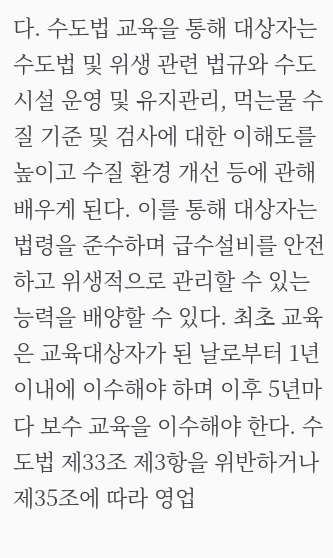다. 수도법 교육을 통해 대상자는 수도법 및 위생 관련 법규와 수도시설 운영 및 유지관리, 먹는물 수질 기준 및 검사에 대한 이해도를 높이고 수질 환경 개선 등에 관해 배우게 된다. 이를 통해 대상자는 법령을 준수하며 급수설비를 안전하고 위생적으로 관리할 수 있는 능력을 배양할 수 있다. 최초 교육은 교육대상자가 된 날로부터 1년 이내에 이수해야 하며 이후 5년마다 보수 교육을 이수해야 한다. 수도법 제33조 제3항을 위반하거나 제35조에 따라 영업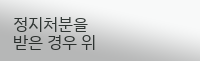정지처분을 받은 경우 위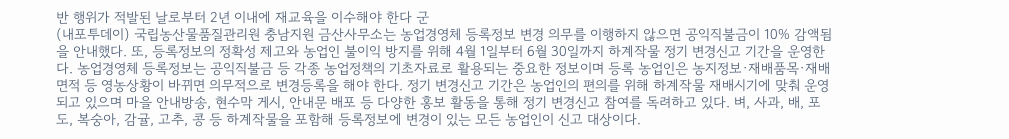반 행위가 적발된 날로부터 2년 이내에 재교육을 이수해야 한다 군
(내포투데이) 국립농산물품질관리원 충남지원 금산사무소는 농업경영체 등록정보 변경 의무를 이행하지 않으면 공익직불금이 10% 감액됨을 안내했다. 또, 등록정보의 정확성 제고와 농업인 불이익 방지를 위해 4월 1일부터 6월 30일까지 하계작물 정기 변경신고 기간을 운영한다. 농업경영체 등록정보는 공익직불금 등 각종 농업정책의 기초자료로 활용되는 중요한 정보이며 등록 농업인은 농지정보·재배품목·재배면적 등 영농상황이 바뀌면 의무적으로 변경등록을 해야 한다. 정기 변경신고 기간은 농업인의 편의를 위해 하계작물 재배시기에 맞춰 운영되고 있으며 마을 안내방송, 현수막 게시, 안내문 배포 등 다양한 홍보 활동을 통해 정기 변경신고 참여를 독려하고 있다. 벼, 사과, 배, 포도, 복숭아, 감귤, 고추, 콩 등 하계작물을 포함해 등록정보에 변경이 있는 모든 농업인이 신고 대상이다.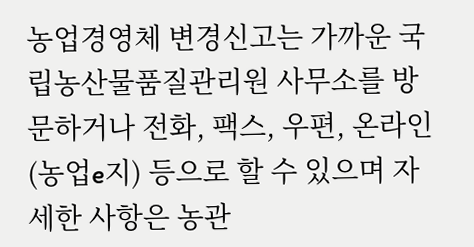농업경영체 변경신고는 가까운 국립농산물품질관리원 사무소를 방문하거나 전화, 팩스, 우편, 온라인(농업e지) 등으로 할 수 있으며 자세한 사항은 농관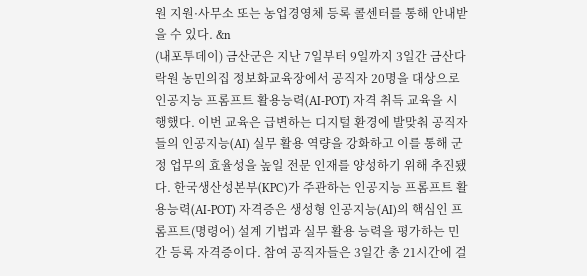원 지원·사무소 또는 농업경영체 등록 콜센터를 통해 안내받을 수 있다. &n
(내포투데이) 금산군은 지난 7일부터 9일까지 3일간 금산다락원 농민의집 정보화교육장에서 공직자 20명을 대상으로 인공지능 프롬프트 활용능력(AI-POT) 자격 취득 교육을 시행했다. 이번 교육은 급변하는 디지털 환경에 발맞춰 공직자들의 인공지능(AI) 실무 활용 역량을 강화하고 이를 통해 군정 업무의 효율성을 높일 전문 인재를 양성하기 위해 추진됐다. 한국생산성본부(KPC)가 주관하는 인공지능 프롬프트 활용능력(AI-POT) 자격증은 생성형 인공지능(AI)의 핵심인 프롬프트(명령어) 설계 기법과 실무 활용 능력을 평가하는 민간 등록 자격증이다. 참여 공직자들은 3일간 총 21시간에 걸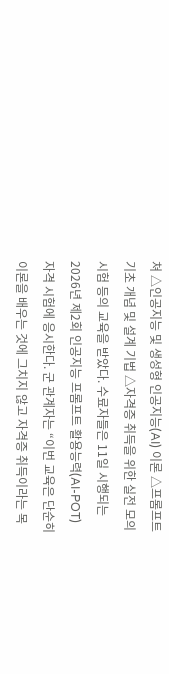쳐 △인공지능 및 생성형 인공지능(AI) 이론 △프롬프트 기초 개념 및 설계 기법 △자격증 취득을 위한 실전 모의시험 등의 교육을 받았다. 수료자들은 11일 시행되는 2026년 제2회 인공지능 프롬프트 활용능력(AI-POT) 자격 시험에 응시한다. 군 관계자는 “이번 교육은 단순히 이론을 배우는 것에 그치지 않고 자격증 취득이라는 목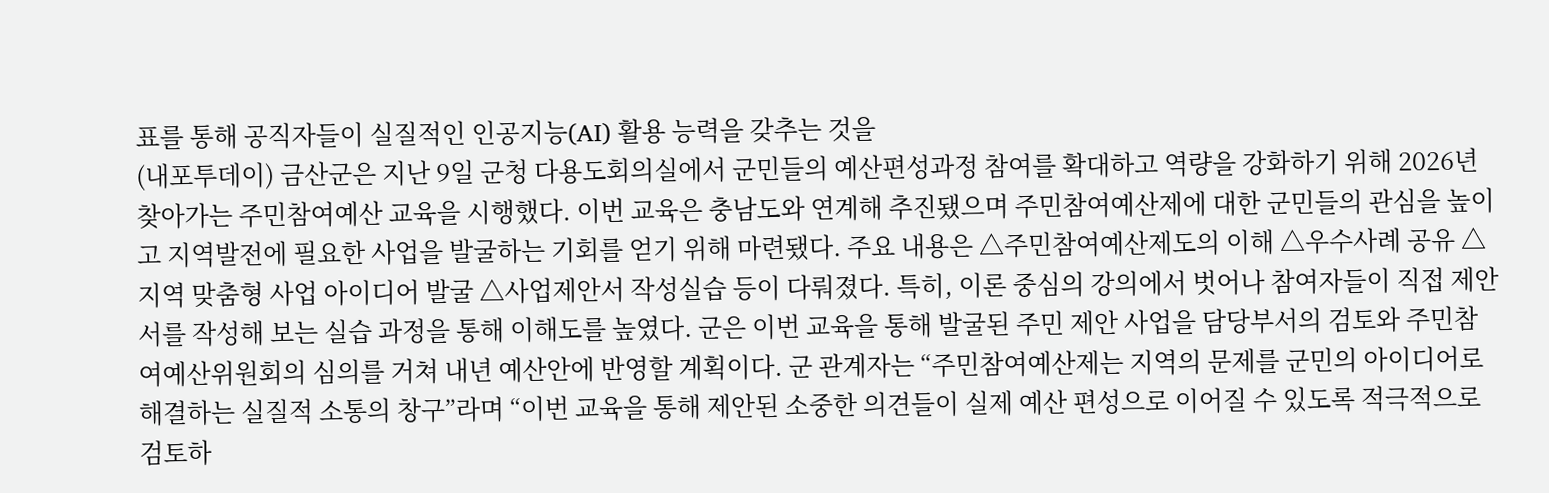표를 통해 공직자들이 실질적인 인공지능(AI) 활용 능력을 갖추는 것을
(내포투데이) 금산군은 지난 9일 군청 다용도회의실에서 군민들의 예산편성과정 참여를 확대하고 역량을 강화하기 위해 2026년 찾아가는 주민참여예산 교육을 시행했다. 이번 교육은 충남도와 연계해 추진됐으며 주민참여예산제에 대한 군민들의 관심을 높이고 지역발전에 필요한 사업을 발굴하는 기회를 얻기 위해 마련됐다. 주요 내용은 △주민참여예산제도의 이해 △우수사례 공유 △지역 맞춤형 사업 아이디어 발굴 △사업제안서 작성실습 등이 다뤄졌다. 특히, 이론 중심의 강의에서 벗어나 참여자들이 직접 제안서를 작성해 보는 실습 과정을 통해 이해도를 높였다. 군은 이번 교육을 통해 발굴된 주민 제안 사업을 담당부서의 검토와 주민참여예산위원회의 심의를 거쳐 내년 예산안에 반영할 계획이다. 군 관계자는 “주민참여예산제는 지역의 문제를 군민의 아이디어로 해결하는 실질적 소통의 창구”라며 “이번 교육을 통해 제안된 소중한 의견들이 실제 예산 편성으로 이어질 수 있도록 적극적으로 검토하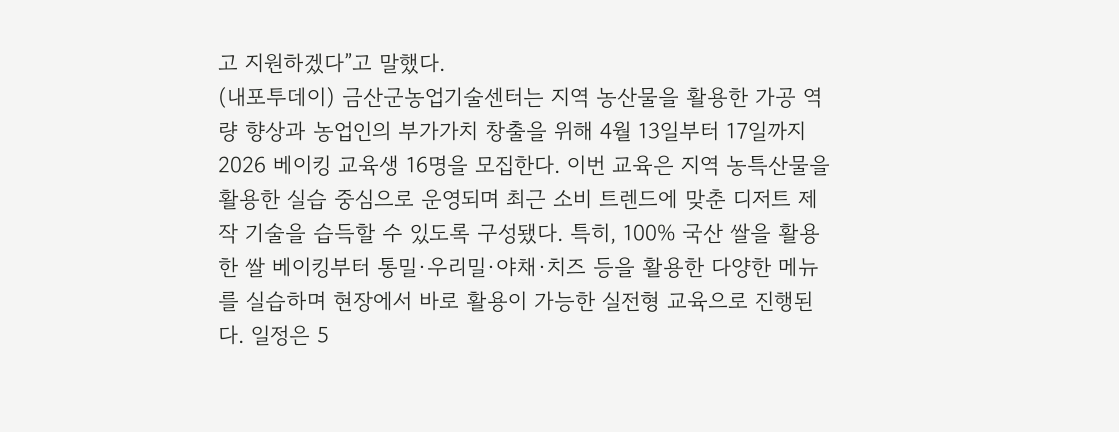고 지원하겠다”고 말했다.
(내포투데이) 금산군농업기술센터는 지역 농산물을 활용한 가공 역량 향상과 농업인의 부가가치 창출을 위해 4월 13일부터 17일까지 2026 베이킹 교육생 16명을 모집한다. 이번 교육은 지역 농특산물을 활용한 실습 중심으로 운영되며 최근 소비 트렌드에 맞춘 디저트 제작 기술을 습득할 수 있도록 구성됐다. 특히, 100% 국산 쌀을 활용한 쌀 베이킹부터 통밀·우리밀·야채·치즈 등을 활용한 다양한 메뉴를 실습하며 현장에서 바로 활용이 가능한 실전형 교육으로 진행된다. 일정은 5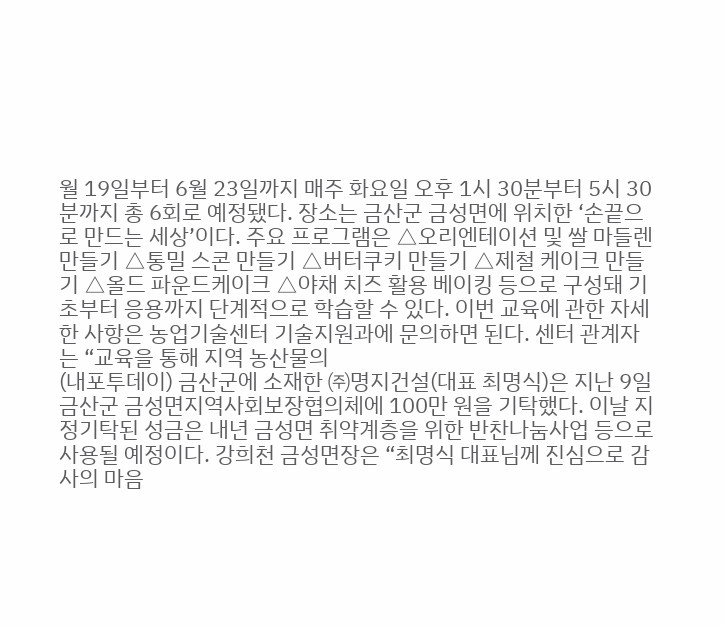월 19일부터 6월 23일까지 매주 화요일 오후 1시 30분부터 5시 30분까지 총 6회로 예정됐다. 장소는 금산군 금성면에 위치한 ‘손끝으로 만드는 세상’이다. 주요 프로그램은 △오리엔테이션 및 쌀 마들렌 만들기 △통밀 스콘 만들기 △버터쿠키 만들기 △제철 케이크 만들기 △올드 파운드케이크 △야채 치즈 활용 베이킹 등으로 구성돼 기초부터 응용까지 단계적으로 학습할 수 있다. 이번 교육에 관한 자세한 사항은 농업기술센터 기술지원과에 문의하면 된다. 센터 관계자는 “교육을 통해 지역 농산물의
(내포투데이) 금산군에 소재한 ㈜명지건설(대표 최명식)은 지난 9일 금산군 금성면지역사회보장협의체에 100만 원을 기탁했다. 이날 지정기탁된 성금은 내년 금성면 취약계층을 위한 반찬나눔사업 등으로 사용될 예정이다. 강희천 금성면장은 “최명식 대표님께 진심으로 감사의 마음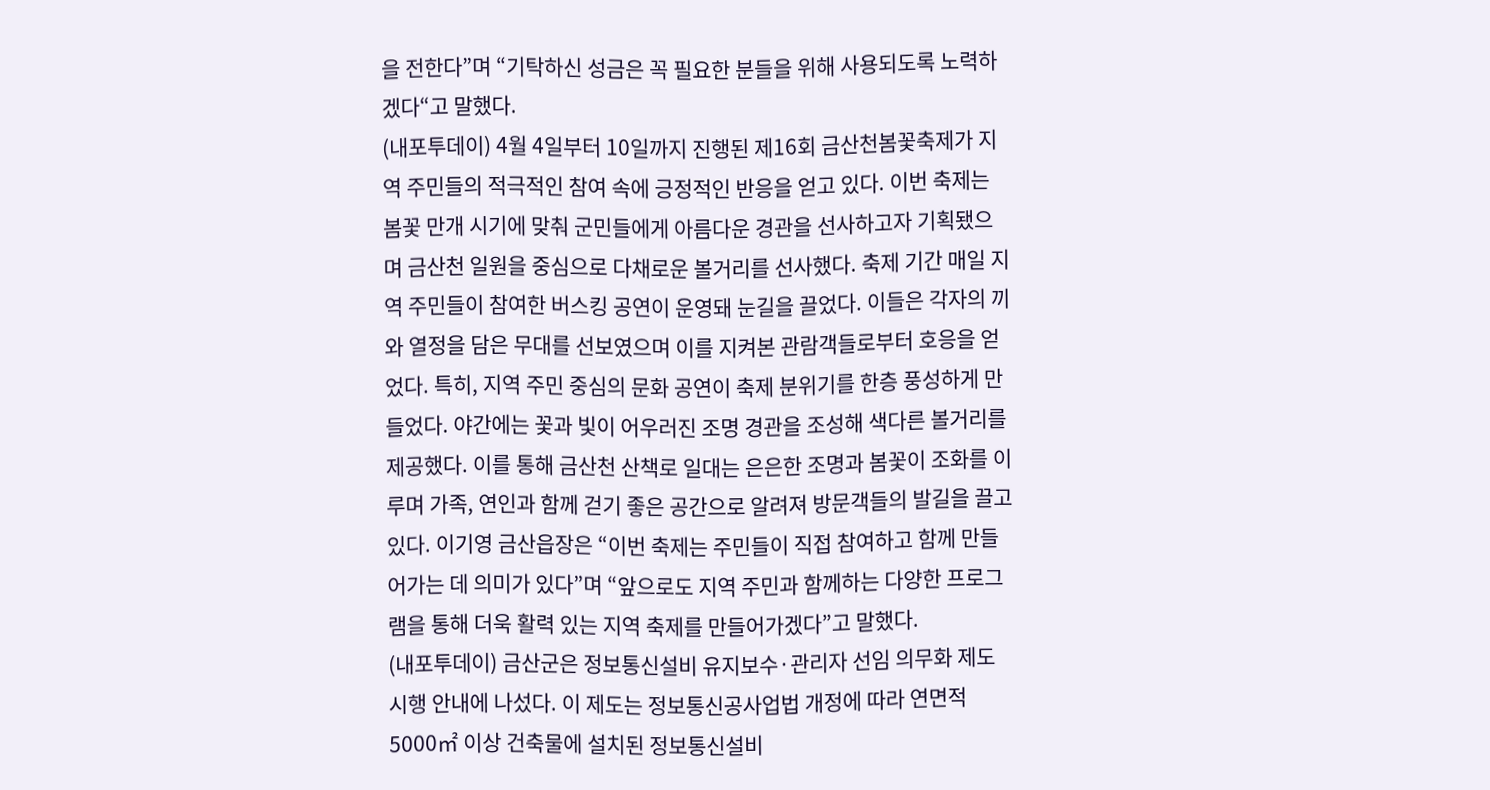을 전한다”며 “기탁하신 성금은 꼭 필요한 분들을 위해 사용되도록 노력하겠다“고 말했다.
(내포투데이) 4월 4일부터 10일까지 진행된 제16회 금산천봄꽃축제가 지역 주민들의 적극적인 참여 속에 긍정적인 반응을 얻고 있다. 이번 축제는 봄꽃 만개 시기에 맞춰 군민들에게 아름다운 경관을 선사하고자 기획됐으며 금산천 일원을 중심으로 다채로운 볼거리를 선사했다. 축제 기간 매일 지역 주민들이 참여한 버스킹 공연이 운영돼 눈길을 끌었다. 이들은 각자의 끼와 열정을 담은 무대를 선보였으며 이를 지켜본 관람객들로부터 호응을 얻었다. 특히, 지역 주민 중심의 문화 공연이 축제 분위기를 한층 풍성하게 만들었다. 야간에는 꽃과 빛이 어우러진 조명 경관을 조성해 색다른 볼거리를 제공했다. 이를 통해 금산천 산책로 일대는 은은한 조명과 봄꽃이 조화를 이루며 가족, 연인과 함께 걷기 좋은 공간으로 알려져 방문객들의 발길을 끌고 있다. 이기영 금산읍장은 “이번 축제는 주민들이 직접 참여하고 함께 만들어가는 데 의미가 있다”며 “앞으로도 지역 주민과 함께하는 다양한 프로그램을 통해 더욱 활력 있는 지역 축제를 만들어가겠다”고 말했다.
(내포투데이) 금산군은 정보통신설비 유지보수·관리자 선임 의무화 제도 시행 안내에 나섰다. 이 제도는 정보통신공사업법 개정에 따라 연면적 5000㎡ 이상 건축물에 설치된 정보통신설비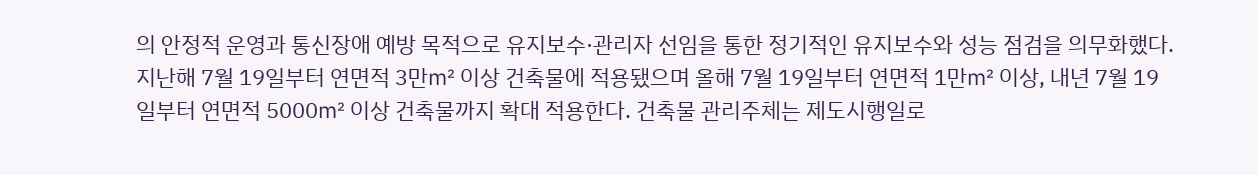의 안정적 운영과 통신장애 예방 목적으로 유지보수·관리자 선임을 통한 정기적인 유지보수와 성능 점검을 의무화했다. 지난해 7월 19일부터 연면적 3만㎡ 이상 건축물에 적용됐으며 올해 7월 19일부터 연면적 1만㎡ 이상, 내년 7월 19일부터 연면적 5000㎡ 이상 건축물까지 확대 적용한다. 건축물 관리주체는 제도시행일로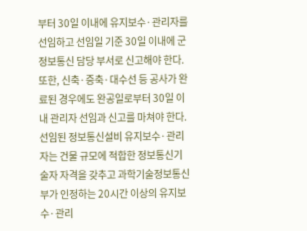부터 30일 이내에 유지보수·관리자를 선임하고 선임일 기준 30일 이내에 군 정보통신 담당 부서로 신고해야 한다. 또한, 신축·증축·대수선 등 공사가 완료된 경우에도 완공일로부터 30일 이내 관리자 선임과 신고를 마쳐야 한다. 선임된 정보통신설비 유지보수·관리자는 건물 규모에 적합한 정보통신기술자 자격을 갖추고 과학기술정보통신부가 인정하는 20시간 이상의 유지보수·관리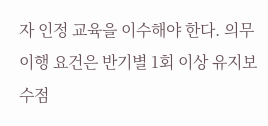자 인정 교육을 이수해야 한다. 의무 이행 요건은 반기별 1회 이상 유지보수점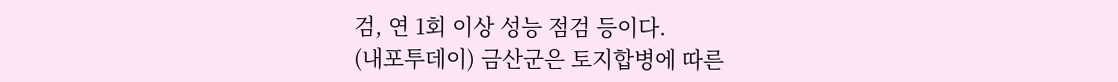검, 연 1회 이상 성능 점검 등이다.
(내포투데이) 금산군은 토지합병에 따른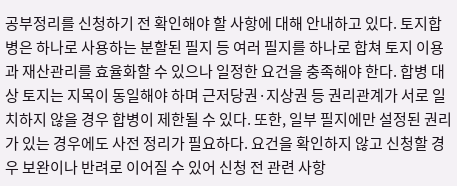공부정리를 신청하기 전 확인해야 할 사항에 대해 안내하고 있다. 토지합병은 하나로 사용하는 분할된 필지 등 여러 필지를 하나로 합쳐 토지 이용과 재산관리를 효율화할 수 있으나 일정한 요건을 충족해야 한다. 합병 대상 토지는 지목이 동일해야 하며 근저당권·지상권 등 권리관계가 서로 일치하지 않을 경우 합병이 제한될 수 있다. 또한, 일부 필지에만 설정된 권리가 있는 경우에도 사전 정리가 필요하다. 요건을 확인하지 않고 신청할 경우 보완이나 반려로 이어질 수 있어 신청 전 관련 사항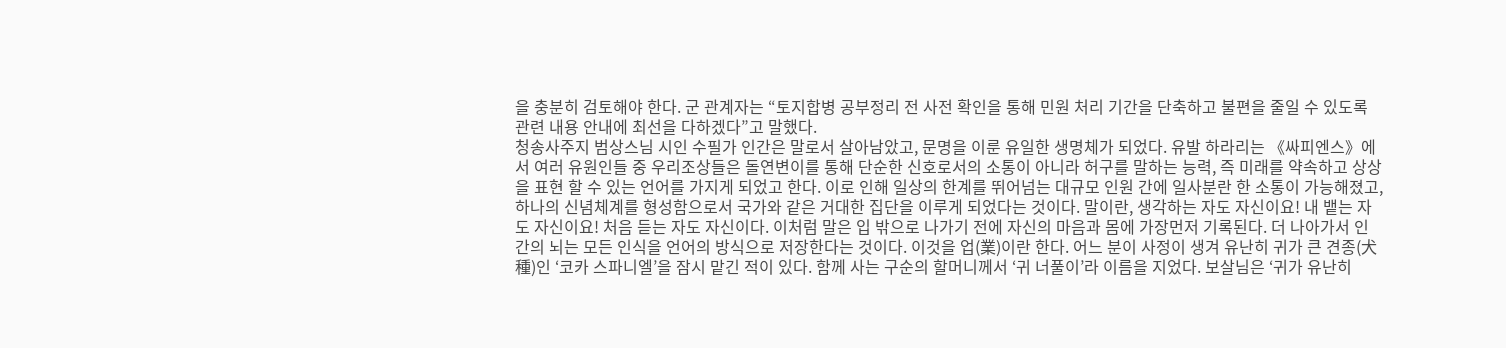을 충분히 검토해야 한다. 군 관계자는 “토지합병 공부정리 전 사전 확인을 통해 민원 처리 기간을 단축하고 불편을 줄일 수 있도록 관련 내용 안내에 최선을 다하겠다”고 말했다.
청송사주지 범상스님 시인 수필가 인간은 말로서 살아남았고, 문명을 이룬 유일한 생명체가 되었다. 유발 하라리는 《싸피엔스》에서 여러 유원인들 중 우리조상들은 돌연변이를 통해 단순한 신호로서의 소통이 아니라 허구를 말하는 능력, 즉 미래를 약속하고 상상을 표현 할 수 있는 언어를 가지게 되었고 한다. 이로 인해 일상의 한계를 뛰어넘는 대규모 인원 간에 일사분란 한 소통이 가능해졌고, 하나의 신념체계를 형성함으로서 국가와 같은 거대한 집단을 이루게 되었다는 것이다. 말이란, 생각하는 자도 자신이요! 내 뱉는 자도 자신이요! 처음 듣는 자도 자신이다. 이처럼 말은 입 밖으로 나가기 전에 자신의 마음과 몸에 가장먼저 기록된다. 더 나아가서 인간의 뇌는 모든 인식을 언어의 방식으로 저장한다는 것이다. 이것을 업(業)이란 한다. 어느 분이 사정이 생겨 유난히 귀가 큰 견종(犬種)인 ‘코카 스파니엘’을 잠시 맡긴 적이 있다. 함께 사는 구순의 할머니께서 ‘귀 너풀이’라 이름을 지었다. 보살님은 ‘귀가 유난히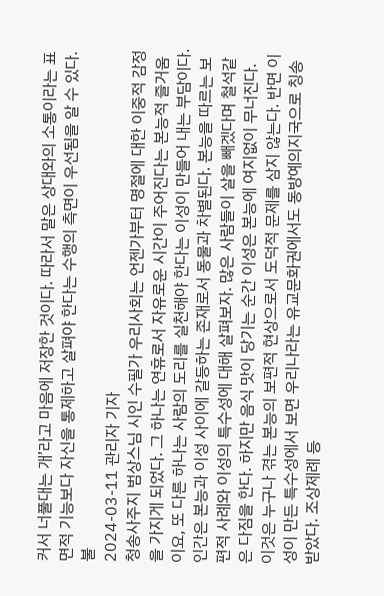커서 너풀대는 개’라고 마음에 저장한 것이다. 따라서 말은 상대와의 소통이라는 표면적 기능보다 자신을 통제하고 살펴야 한다는 수행의 측면이 우선됨을 알 수 있다. 불
2024-03-11 관리자 기자
청송사주지 범상스님 시인 수필가 우리사회는 언젠가부터 명절에 대한 이중적 감정을 가지게 되었다. 그 하나는 연휴로서 자유로운 시간이 주어진다는 본능적 즐거움이요, 또 다른 하나는 사람의 도리를 실천해야 한다는 이성이 만들어 내는 부담이다. 인간은 본능과 이성 사이에 갈등하는 존재로서 동물과 차별된다. 본능을 따르는 보편적 사례와 이성의 특수성에 대해 살펴보자. 많은 사람들이 살을 빼겠다며 철석같은 다짐을 한다. 하지만 음식 맛이 당기는 순간 이성은 본능에 여지없이 무너진다. 이것은 누구나 겪는 본능의 보편적 현상으로서 도덕적 문제를 삼지 않는다. 반면 이성이 만든 특수성에서 보면 우리나라는 유교문화권에서도 동방예의지국으로 칭송받았다. 조상제례 등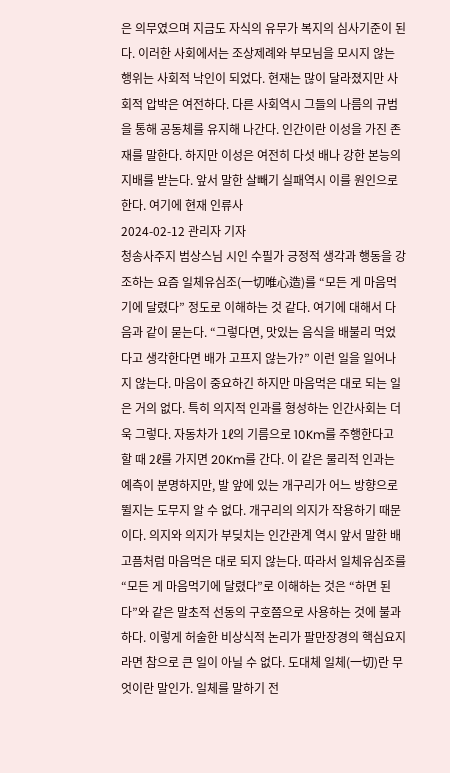은 의무였으며 지금도 자식의 유무가 복지의 심사기준이 된다. 이러한 사회에서는 조상제례와 부모님을 모시지 않는 행위는 사회적 낙인이 되었다. 현재는 많이 달라졌지만 사회적 압박은 여전하다. 다른 사회역시 그들의 나름의 규범을 통해 공동체를 유지해 나간다. 인간이란 이성을 가진 존재를 말한다. 하지만 이성은 여전히 다섯 배나 강한 본능의 지배를 받는다. 앞서 말한 살빼기 실패역시 이를 원인으로 한다. 여기에 현재 인류사
2024-02-12 관리자 기자
청송사주지 범상스님 시인 수필가 긍정적 생각과 행동을 강조하는 요즘 일체유심조(一切唯心造)를 “모든 게 마음먹기에 달렸다” 정도로 이해하는 것 같다. 여기에 대해서 다음과 같이 묻는다. “그렇다면, 맛있는 음식을 배불리 먹었다고 생각한다면 배가 고프지 않는가?” 이런 일을 일어나지 않는다. 마음이 중요하긴 하지만 마음먹은 대로 되는 일은 거의 없다. 특히 의지적 인과를 형성하는 인간사회는 더욱 그렇다. 자동차가 1ℓ의 기름으로 10Km를 주행한다고 할 때 2ℓ를 가지면 20Km를 간다. 이 같은 물리적 인과는 예측이 분명하지만, 발 앞에 있는 개구리가 어느 방향으로 뛸지는 도무지 알 수 없다. 개구리의 의지가 작용하기 때문이다. 의지와 의지가 부딪치는 인간관계 역시 앞서 말한 배고픔처럼 마음먹은 대로 되지 않는다. 따라서 일체유심조를 “모든 게 마음먹기에 달렸다”로 이해하는 것은 “하면 된다”와 같은 말초적 선동의 구호쯤으로 사용하는 것에 불과하다. 이렇게 허술한 비상식적 논리가 팔만장경의 핵심요지라면 참으로 큰 일이 아닐 수 없다. 도대체 일체(一切)란 무엇이란 말인가. 일체를 말하기 전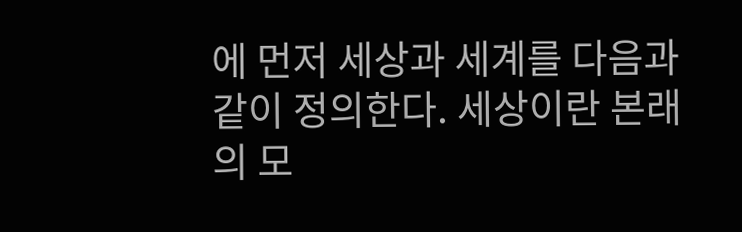에 먼저 세상과 세계를 다음과 같이 정의한다. 세상이란 본래의 모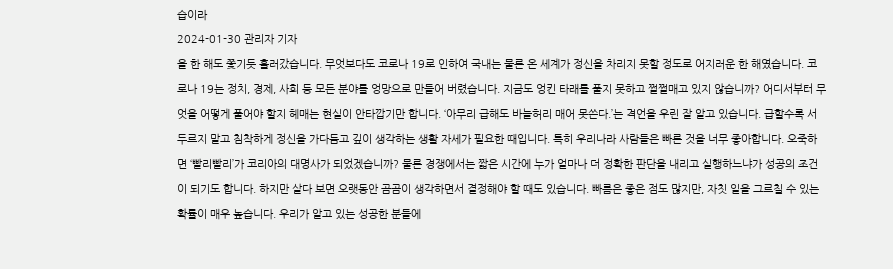습이라
2024-01-30 관리자 기자
올 한 해도 쫓기듯 흘러갔습니다. 무엇보다도 코로나 19로 인하여 국내는 물론 온 세계가 정신을 차리지 못할 정도로 어지러운 한 해였습니다. 코로나 19는 정치, 경제, 사회 등 모든 분야를 엉망으로 만들어 버렸습니다. 지금도 엉킨 타래를 풀지 못하고 쩔쩔매고 있지 않습니까? 어디서부터 무엇을 어떻게 풀어야 할지 헤매는 현실이 안타깝기만 합니다. ‘아무리 급해도 바늘허리 매어 못쓴다.’는 격언을 우린 잘 알고 있습니다. 급할수록 서두르지 말고 침착하게 정신을 가다듬고 깊이 생각하는 생활 자세가 필요한 때입니다. 특히 우리나라 사람들은 빠른 것을 너무 좋아합니다. 오죽하면 ‘빨리빨리’가 코리아의 대명사가 되었겠습니까? 물론 경쟁에서는 짧은 시간에 누가 얼마나 더 정확한 판단을 내리고 실행하느냐가 성공의 조건이 되기도 합니다. 하지만 살다 보면 오랫동안 곰곰이 생각하면서 결정해야 할 때도 있습니다. 빠름은 좋은 점도 많지만, 자칫 일을 그르칠 수 있는 확률이 매우 높습니다. 우리가 알고 있는 성공한 분들에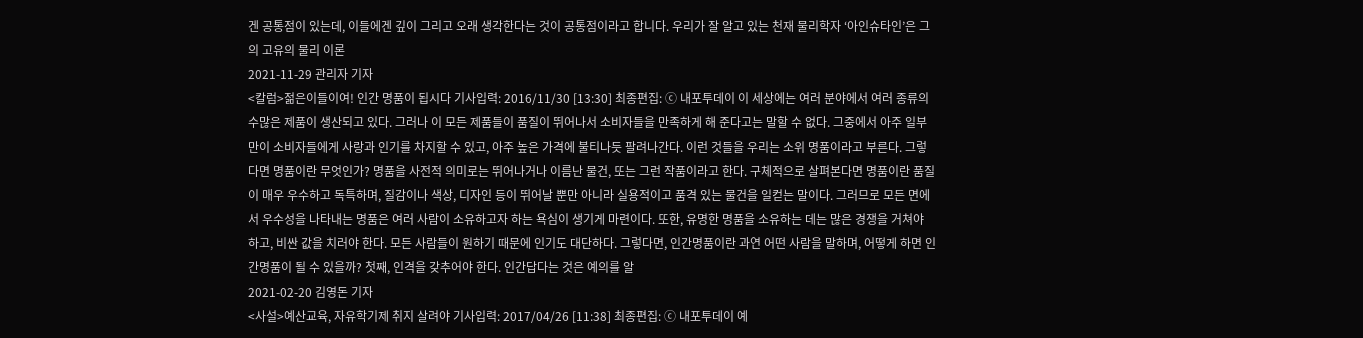겐 공통점이 있는데, 이들에겐 깊이 그리고 오래 생각한다는 것이 공통점이라고 합니다. 우리가 잘 알고 있는 천재 물리학자 ‘아인슈타인’은 그의 고유의 물리 이론
2021-11-29 관리자 기자
<칼럼>젊은이들이여! 인간 명품이 됩시다 기사입력: 2016/11/30 [13:30] 최종편집: ⓒ 내포투데이 이 세상에는 여러 분야에서 여러 종류의 수많은 제품이 생산되고 있다. 그러나 이 모든 제품들이 품질이 뛰어나서 소비자들을 만족하게 해 준다고는 말할 수 없다. 그중에서 아주 일부만이 소비자들에게 사랑과 인기를 차지할 수 있고, 아주 높은 가격에 불티나듯 팔려나간다. 이런 것들을 우리는 소위 명품이라고 부른다. 그렇다면 명품이란 무엇인가? 명품을 사전적 의미로는 뛰어나거나 이름난 물건, 또는 그런 작품이라고 한다. 구체적으로 살펴본다면 명품이란 품질이 매우 우수하고 독특하며, 질감이나 색상, 디자인 등이 뛰어날 뿐만 아니라 실용적이고 품격 있는 물건을 일컫는 말이다. 그러므로 모든 면에서 우수성을 나타내는 명품은 여러 사람이 소유하고자 하는 욕심이 생기게 마련이다. 또한, 유명한 명품을 소유하는 데는 많은 경쟁을 거쳐야 하고, 비싼 값을 치러야 한다. 모든 사람들이 원하기 때문에 인기도 대단하다. 그렇다면, 인간명품이란 과연 어떤 사람을 말하며, 어떻게 하면 인간명품이 될 수 있을까? 첫째, 인격을 갖추어야 한다. 인간답다는 것은 예의를 알
2021-02-20 김영돈 기자
<사설>예산교육, 자유학기제 취지 살려야 기사입력: 2017/04/26 [11:38] 최종편집: ⓒ 내포투데이 예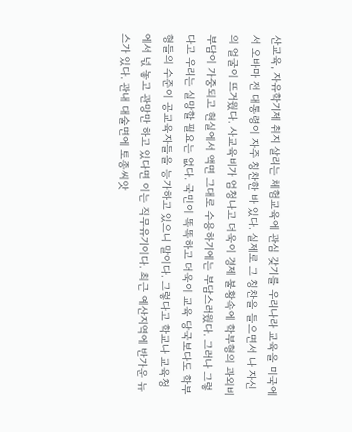산교육, 자유학기제 취지 살리는 체험교육에 관심 갖기를 우리나라 교육을 미국에서 오바마 전 대통령이 자주 칭찬한 바 있다. 실제로 그 칭찬을 들으면서 나 자신의 얼굴이 뜨거웠다. 사교육비가 엄청나고 더욱이 경제 불황속에 학부형의 과외비 부담이 가중되고 현실에서 액면 그대로 수용하기에는 부담스러웠다. 그러나 그렇다고 우리는 실망할 필요는 없다. 국민이 똑똑하고 더욱이 교육 당국보다도 학부형들의 수준이 공교육자들을 능가하고 있으니 말이다. 그렇다고 학교나 교육청에서 넋 놓고 관망만 하고 있다면 이는 직무유기이다. 최근 예산지역에 반가운 뉴스가 있다. 관내 대술면에 토종씨앗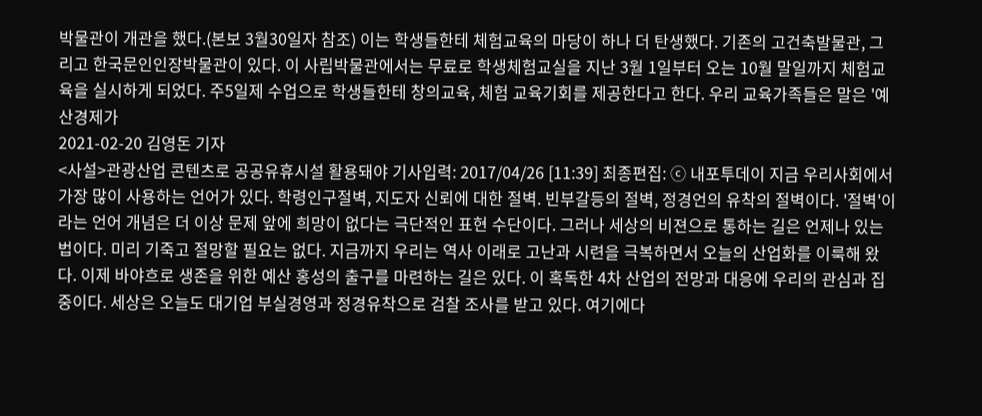박물관이 개관을 했다.(본보 3월30일자 참조) 이는 학생들한테 체험교육의 마당이 하나 더 탄생했다. 기존의 고건축발물관, 그리고 한국문인인장박물관이 있다. 이 사립박물관에서는 무료로 학생체험교실을 지난 3월 1일부터 오는 10월 말일까지 체험교육을 실시하게 되었다. 주5일제 수업으로 학생들한테 창의교육, 체험 교육기회를 제공한다고 한다. 우리 교육가족들은 말은 '예산경제가
2021-02-20 김영돈 기자
<사설>관광산업 콘텐츠로 공공유휴시설 활용돼야 기사입력: 2017/04/26 [11:39] 최종편집: ⓒ 내포투데이 지금 우리사회에서 가장 많이 사용하는 언어가 있다. 학령인구절벽, 지도자 신뢰에 대한 절벽. 빈부갈등의 절벽, 정경언의 유착의 절벽이다. '절벽'이라는 언어 개념은 더 이상 문제 앞에 희망이 없다는 극단적인 표현 수단이다. 그러나 세상의 비젼으로 통하는 길은 언제나 있는 법이다. 미리 기죽고 절망할 필요는 없다. 지금까지 우리는 역사 이래로 고난과 시련을 극복하면서 오늘의 산업화를 이룩해 왔다. 이제 바야흐로 생존을 위한 예산 홍성의 출구를 마련하는 길은 있다. 이 혹독한 4차 산업의 전망과 대응에 우리의 관심과 집중이다. 세상은 오늘도 대기업 부실경영과 정경유착으로 검찰 조사를 받고 있다. 여기에다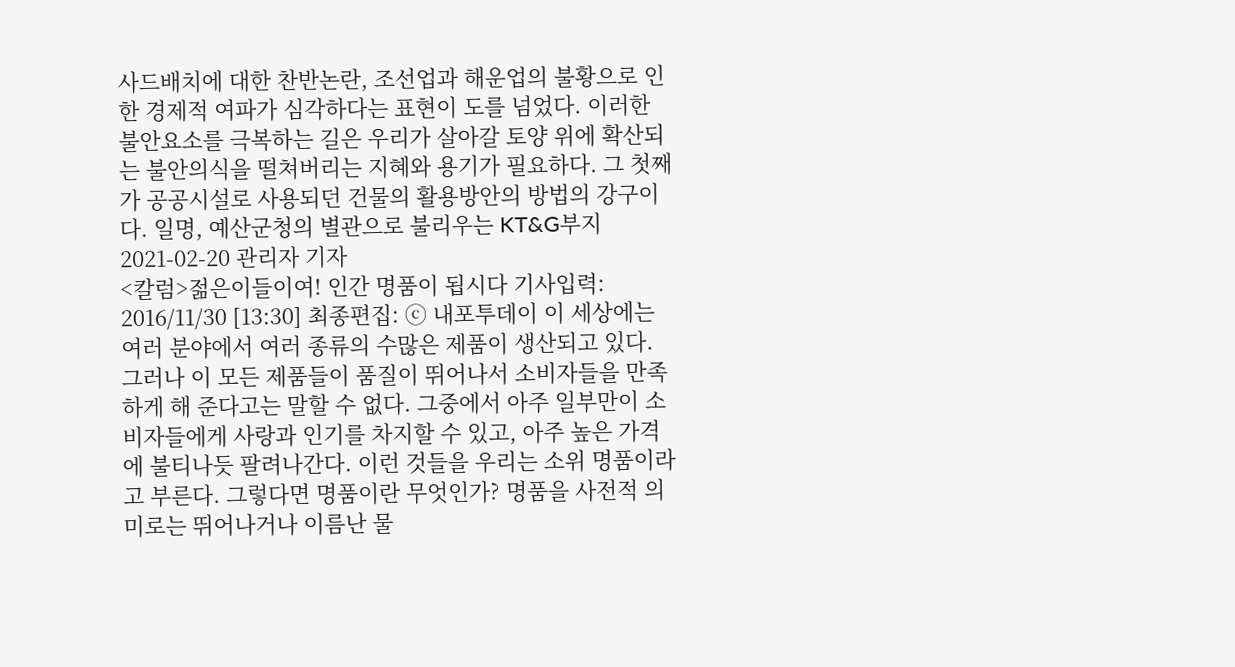사드배치에 대한 찬반논란, 조선업과 해운업의 불황으로 인한 경제적 여파가 심각하다는 표현이 도를 넘었다. 이러한 불안요소를 극복하는 길은 우리가 살아갈 토양 위에 확산되는 불안의식을 떨쳐버리는 지혜와 용기가 필요하다. 그 첫째가 공공시설로 사용되던 건물의 활용방안의 방법의 강구이다. 일명, 예산군청의 별관으로 불리우는 KT&G부지
2021-02-20 관리자 기자
<칼럼>젊은이들이여! 인간 명품이 됩시다 기사입력: 2016/11/30 [13:30] 최종편집: ⓒ 내포투데이 이 세상에는 여러 분야에서 여러 종류의 수많은 제품이 생산되고 있다. 그러나 이 모든 제품들이 품질이 뛰어나서 소비자들을 만족하게 해 준다고는 말할 수 없다. 그중에서 아주 일부만이 소비자들에게 사랑과 인기를 차지할 수 있고, 아주 높은 가격에 불티나듯 팔려나간다. 이런 것들을 우리는 소위 명품이라고 부른다. 그렇다면 명품이란 무엇인가? 명품을 사전적 의미로는 뛰어나거나 이름난 물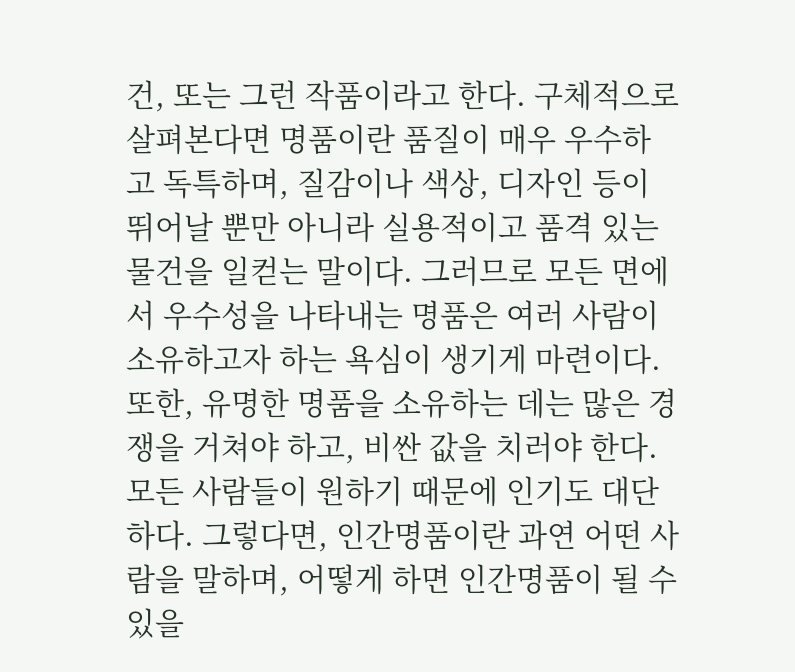건, 또는 그런 작품이라고 한다. 구체적으로 살펴본다면 명품이란 품질이 매우 우수하고 독특하며, 질감이나 색상, 디자인 등이 뛰어날 뿐만 아니라 실용적이고 품격 있는 물건을 일컫는 말이다. 그러므로 모든 면에서 우수성을 나타내는 명품은 여러 사람이 소유하고자 하는 욕심이 생기게 마련이다. 또한, 유명한 명품을 소유하는 데는 많은 경쟁을 거쳐야 하고, 비싼 값을 치러야 한다. 모든 사람들이 원하기 때문에 인기도 대단하다. 그렇다면, 인간명품이란 과연 어떤 사람을 말하며, 어떻게 하면 인간명품이 될 수 있을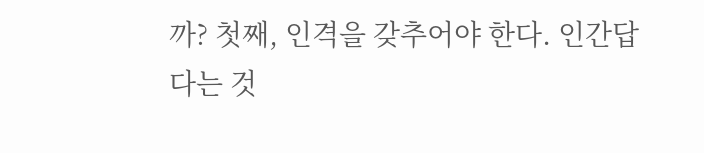까? 첫째, 인격을 갖추어야 한다. 인간답다는 것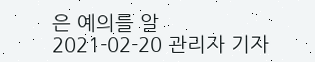은 예의를 알
2021-02-20 관리자 기자